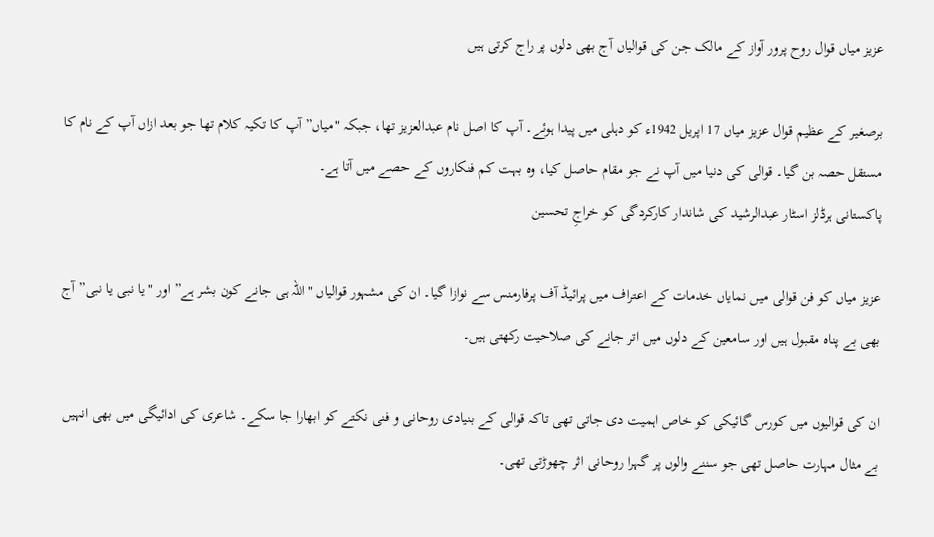عزیز میاں قوال روح پرور آواز کے مالک جن کی قوالیاں آج بھی دلوں پر راج کرتی ہیں

برصغیر کے عظیم قوال عزیز میاں 17 اپریل 1942ء کو دہلی میں پیدا ہوئے۔ آپ کا اصل نام عبدالعزیز تھا، جبکہ "میاں” آپ کا تکیہ کلام تھا جو بعد ازاں آپ کے نام کا مستقل حصہ بن گیا۔ قوالی کی دنیا میں آپ نے جو مقام حاصل کیا، وہ بہت کم فنکاروں کے حصے میں آتا ہے۔
پاکستانی ہرڈلز اسٹار عبدالرشید کی شاندار کارکردگی کو خراجِ تحسین

عزیز میاں کو فن قوالی میں نمایاں خدمات کے اعتراف میں پرائیڈ آف پرفارمنس سے نوازا گیا۔ ان کی مشہور قوالیاں "اللہ ہی جانے کون بشر ہے” اور "یا نبی یا نبی” آج بھی بے پناہ مقبول ہیں اور سامعین کے دلوں میں اتر جانے کی صلاحیت رکھتی ہیں۔

ان کی قوالیوں میں کورس گائیکی کو خاص اہمیت دی جاتی تھی تاکہ قوالی کے بنیادی روحانی و فنی نکتے کو ابھارا جا سکے۔ شاعری کی ادائیگی میں بھی انہیں بے مثال مہارت حاصل تھی جو سننے والوں پر گہرا روحانی اثر چھوڑتی تھی۔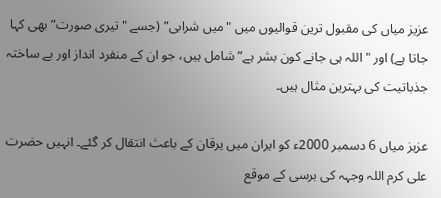عزیز میاں کی مقبول ترین قوالیوں میں "میں شرابی” (جسے "تیری صورت” بھی کہا جاتا ہے) اور "اللہ ہی جانے کون بشر ہے” شامل ہیں، جو ان کے منفرد انداز اور بے ساختہ جذباتیت کی بہترین مثال ہیں۔

عزیز میاں 6 دسمبر 2000ء کو ایران میں یرقان کے باعث انتقال کر گئے۔ انہیں حضرت علی کرم اللہ وجہہ کی برسی کے موقع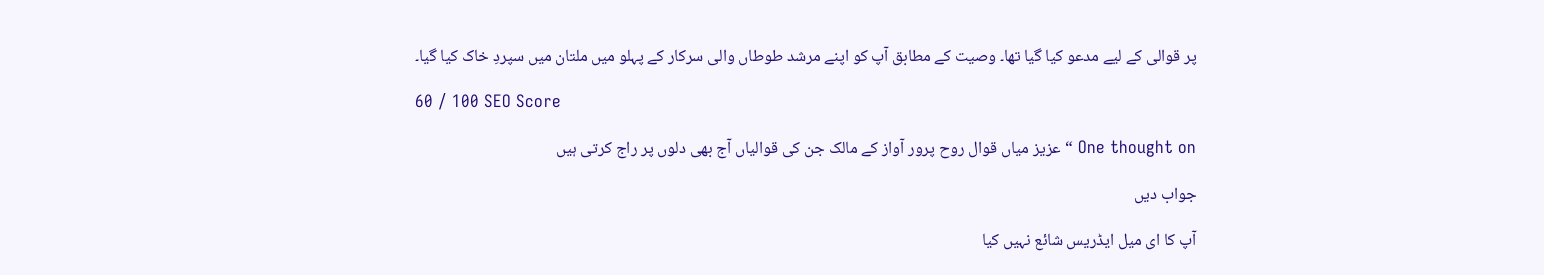پر قوالی کے لیے مدعو کیا گیا تھا۔ وصیت کے مطابق آپ کو اپنے مرشد طوطاں والی سرکار کے پہلو میں ملتان میں سپردِ خاک کیا گیا۔

60 / 100 SEO Score

One thought on “عزیز میاں قوال روح پرور آواز کے مالک جن کی قوالیاں آج بھی دلوں پر راج کرتی ہیں

جواب دیں

آپ کا ای میل ایڈریس شائع نہیں کیا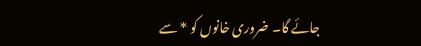جائے گا۔ ضروری خانوں کو * سے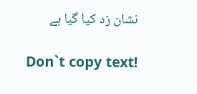نشان زد کیا گیا ہے

Don`t copy text!